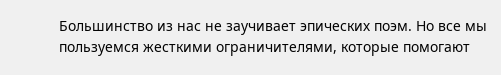Большинство из нас не заучивает эпических поэм. Но все мы пользуемся жесткими ограничителями, которые помогают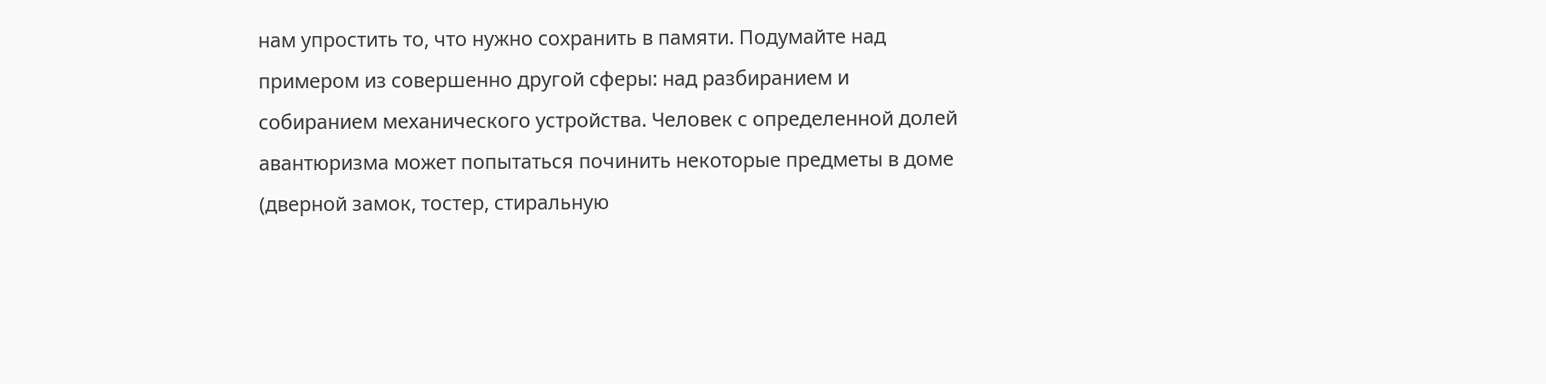нам упростить то, что нужно сохранить в памяти. Подумайте над примером из совершенно другой сферы: над разбиранием и собиранием механического устройства. Человек с определенной долей авантюризма может попытаться починить некоторые предметы в доме (дверной замок, тостер, стиральную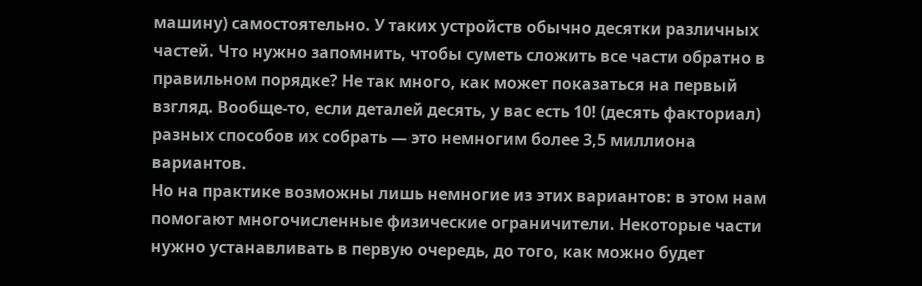машину) самостоятельно. У таких устройств обычно десятки различных частей. Что нужно запомнить, чтобы суметь сложить все части обратно в правильном порядке? Не так много, как может показаться на первый взгляд. Вообще-то, если деталей десять, у вас есть 10! (десять факториал) разных способов их собрать — это немногим более 3,5 миллиона вариантов.
Но на практике возможны лишь немногие из этих вариантов: в этом нам помогают многочисленные физические ограничители. Некоторые части нужно устанавливать в первую очередь, до того, как можно будет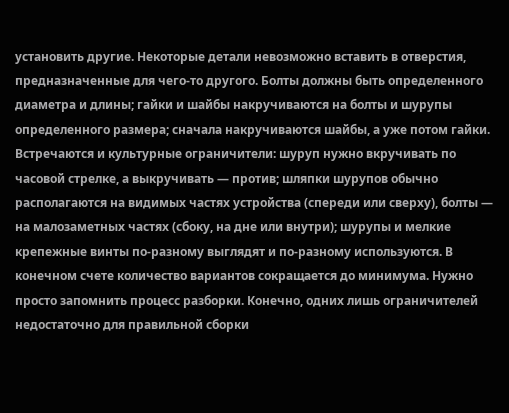установить другие. Некоторые детали невозможно вставить в отверстия, предназначенные для чего-то другого. Болты должны быть определенного диаметра и длины; гайки и шайбы накручиваются на болты и шурупы определенного размера; сначала накручиваются шайбы, а уже потом гайки. Встречаются и культурные ограничители: шуруп нужно вкручивать по часовой стрелке, а выкручивать — против; шляпки шурупов обычно располагаются на видимых частях устройства (спереди или сверху), болты — на малозаметных частях (сбоку, на дне или внутри); шурупы и мелкие крепежные винты по-разному выглядят и по-разному используются. В конечном счете количество вариантов сокращается до минимума. Нужно просто запомнить процесс разборки. Конечно, одних лишь ограничителей недостаточно для правильной сборки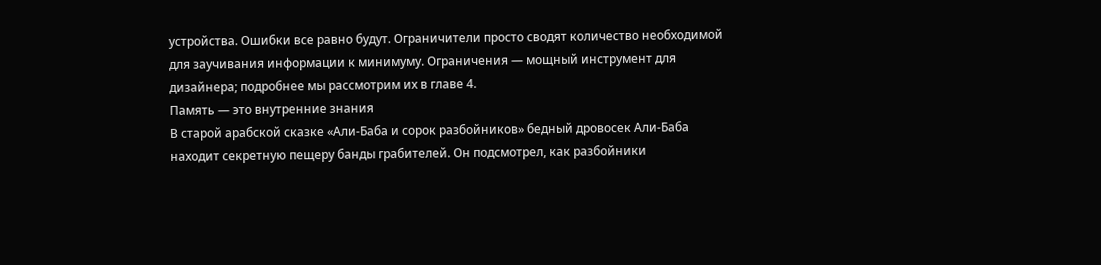устройства. Ошибки все равно будут. Ограничители просто сводят количество необходимой для заучивания информации к минимуму. Ограничения — мощный инструмент для дизайнера; подробнее мы рассмотрим их в главе 4.
Память — это внутренние знания
В старой арабской сказке «Али-Баба и сорок разбойников» бедный дровосек Али-Баба находит секретную пещеру банды грабителей. Он подсмотрел, как разбойники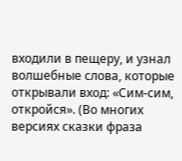входили в пещеру, и узнал волшебные слова, которые открывали вход: «Сим-сим, откройся». (Во многих версиях сказки фраза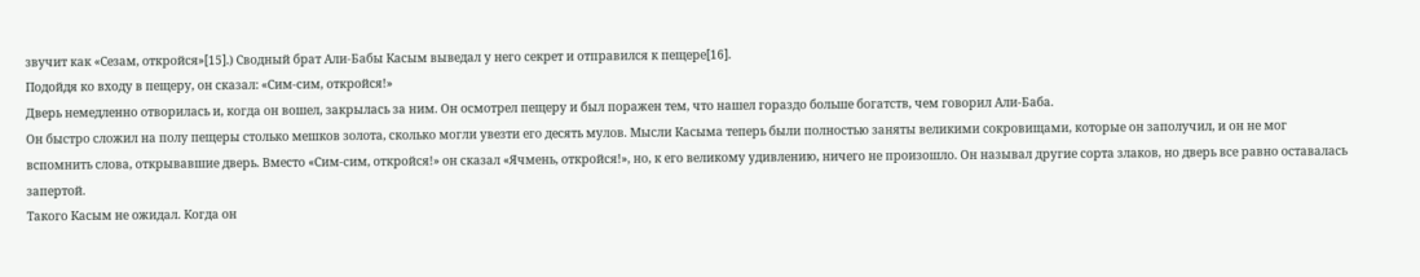звучит как «Сезам, откройся»[15].) Сводный брат Али-Бабы Касым выведал у него секрет и отправился к пещере[16].
Подойдя ко входу в пещеру, он сказал: «Сим-сим, откройся!»
Дверь немедленно отворилась и, когда он вошел, закрылась за ним. Он осмотрел пещеру и был поражен тем, что нашел гораздо больше богатств, чем говорил Али-Баба.
Он быстро сложил на полу пещеры столько мешков золота, сколько могли увезти его десять мулов. Мысли Касыма теперь были полностью заняты великими сокровищами, которые он заполучил, и он не мог вспомнить слова, открывавшие дверь. Вместо «Сим-сим, откройся!» он сказал «Ячмень, откройся!», но, к его великому удивлению, ничего не произошло. Он называл другие сорта злаков, но дверь все равно оставалась запертой.
Такого Касым не ожидал. Когда он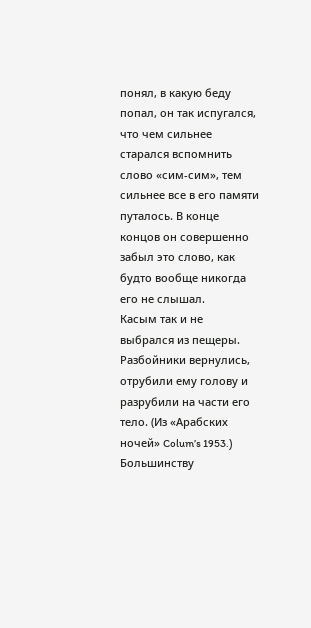понял, в какую беду попал, он так испугался, что чем сильнее старался вспомнить слово «сим-сим», тем сильнее все в его памяти путалось. В конце концов он совершенно забыл это слово, как будто вообще никогда его не слышал.
Касым так и не выбрался из пещеры. Разбойники вернулись, отрубили ему голову и разрубили на части его тело. (Из «Арабских ночей» Colum’s 1953.)
Большинству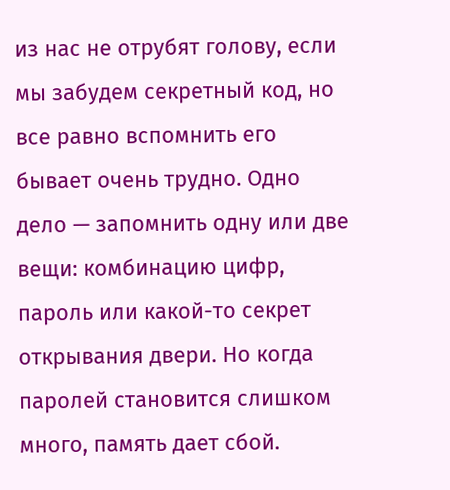из нас не отрубят голову, если мы забудем секретный код, но все равно вспомнить его бывает очень трудно. Одно дело — запомнить одну или две вещи: комбинацию цифр, пароль или какой-то секрет открывания двери. Но когда паролей становится слишком много, память дает сбой.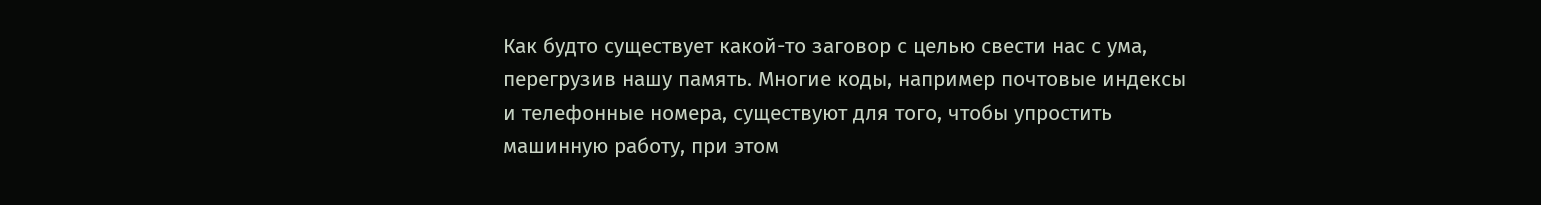Как будто существует какой-то заговор с целью свести нас с ума, перегрузив нашу память. Многие коды, например почтовые индексы и телефонные номера, существуют для того, чтобы упростить машинную работу, при этом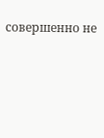совершенно не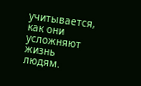учитывается, как они усложняют жизнь людям.